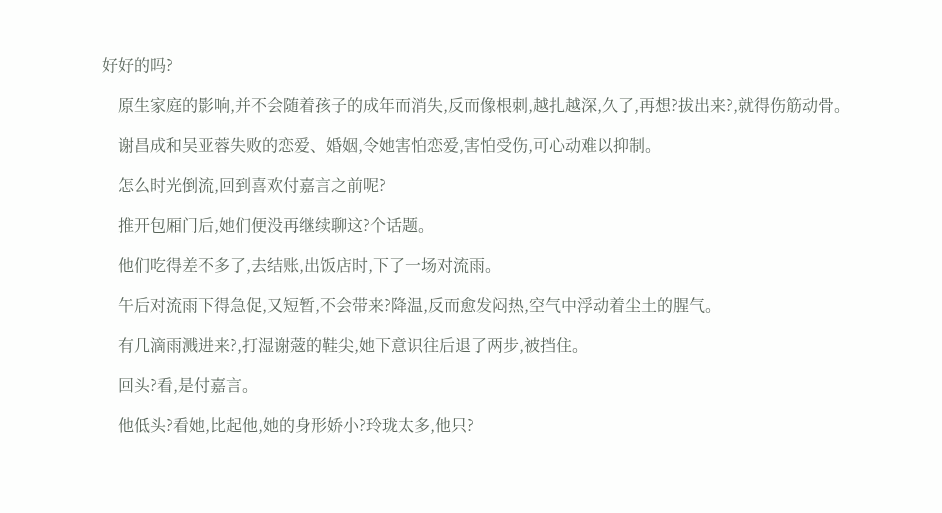好好的吗?

    原生家庭的影响,并不会随着孩子的成年而消失,反而像根刺,越扎越深,久了,再想?拔出来?,就得伤筋动骨。

    谢昌成和吴亚蓉失败的恋爱、婚姻,令她害怕恋爱,害怕受伤,可心动难以抑制。

    怎么时光倒流,回到喜欢付嘉言之前呢?

    推开包厢门后,她们便没再继续聊这?个话题。

    他们吃得差不多了,去结账,出饭店时,下了一场对流雨。

    午后对流雨下得急促,又短暂,不会带来?降温,反而愈发闷热,空气中浮动着尘土的腥气。

    有几滴雨溅进来?,打湿谢蔲的鞋尖,她下意识往后退了两步,被挡住。

    回头?看,是付嘉言。

    他低头?看她,比起他,她的身形娇小?玲珑太多,他只?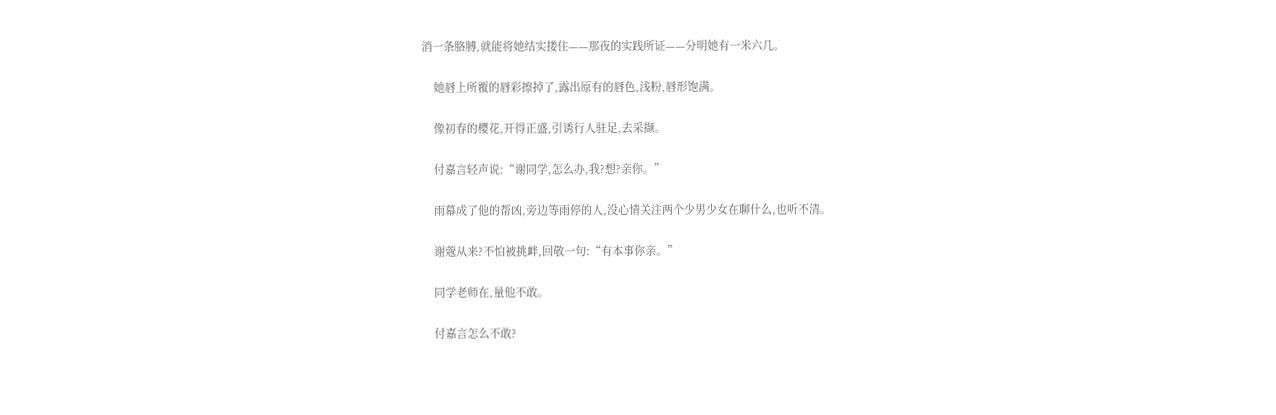消一条胳膊,就能将她结实搂住——那夜的实践所证——分明她有一米六几。

    她唇上所覆的唇彩擦掉了,露出原有的唇色,浅粉,唇形饱满。

    像初春的樱花,开得正盛,引诱行人驻足,去采撷。

    付嘉言轻声说:“谢同学,怎么办,我?想?亲你。”

    雨幕成了他的帮凶,旁边等雨停的人,没心情关注两个少男少女在聊什么,也听不清。

    谢蔲从来?不怕被挑衅,回敬一句:“有本事你亲。”

    同学老师在,量他不敢。

    付嘉言怎么不敢?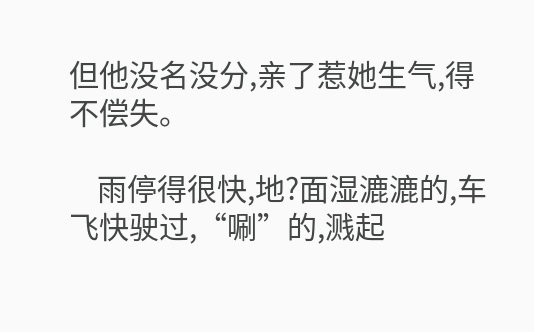但他没名没分,亲了惹她生气,得不偿失。

    雨停得很快,地?面湿漉漉的,车飞快驶过,“唰”的,溅起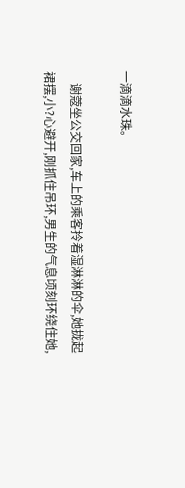一滴滴水珠。

    谢蔲坐公交回家,车上的乘客拎着湿淋淋的伞,她拢起裙摆,小?心避开,刚抓住吊环,男生的气息顷刻环绕住她,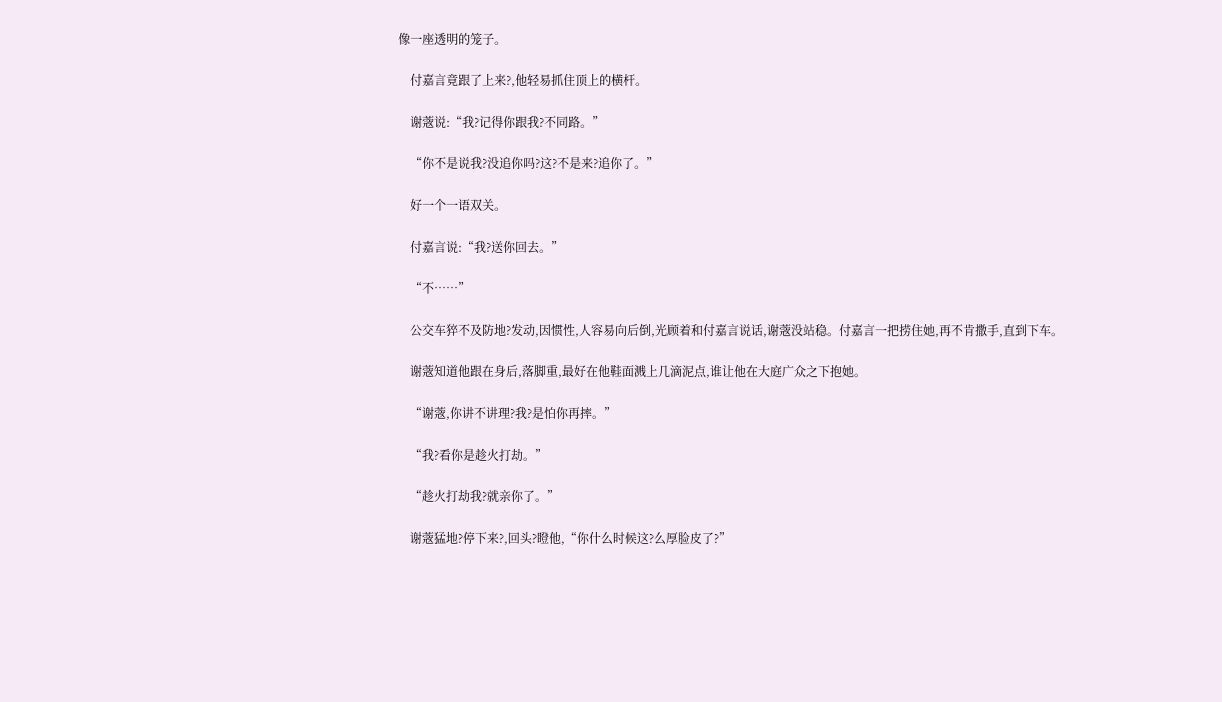像一座透明的笼子。

    付嘉言竟跟了上来?,他轻易抓住顶上的横杆。

    谢蔲说:“我?记得你跟我?不同路。”

    “你不是说我?没追你吗?这?不是来?追你了。”

    好一个一语双关。

    付嘉言说:“我?送你回去。”

    “不……”

    公交车猝不及防地?发动,因惯性,人容易向后倒,光顾着和付嘉言说话,谢蔲没站稳。付嘉言一把捞住她,再不肯撒手,直到下车。

    谢蔲知道他跟在身后,落脚重,最好在他鞋面溅上几滴泥点,谁让他在大庭广众之下抱她。

    “谢蔲,你讲不讲理?我?是怕你再摔。”

    “我?看你是趁火打劫。”

    “趁火打劫我?就亲你了。”

    谢蔲猛地?停下来?,回头?瞪他,“你什么时候这?么厚脸皮了?”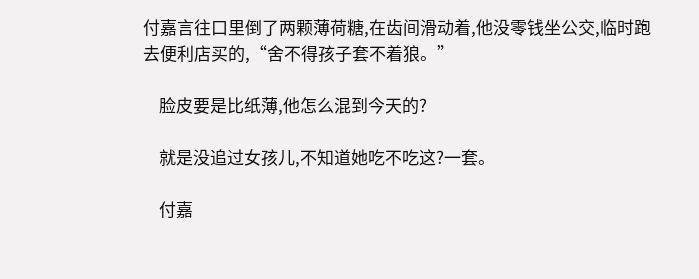付嘉言往口里倒了两颗薄荷糖,在齿间滑动着,他没零钱坐公交,临时跑去便利店买的,“舍不得孩子套不着狼。”

    脸皮要是比纸薄,他怎么混到今天的?

    就是没追过女孩儿,不知道她吃不吃这?一套。

    付嘉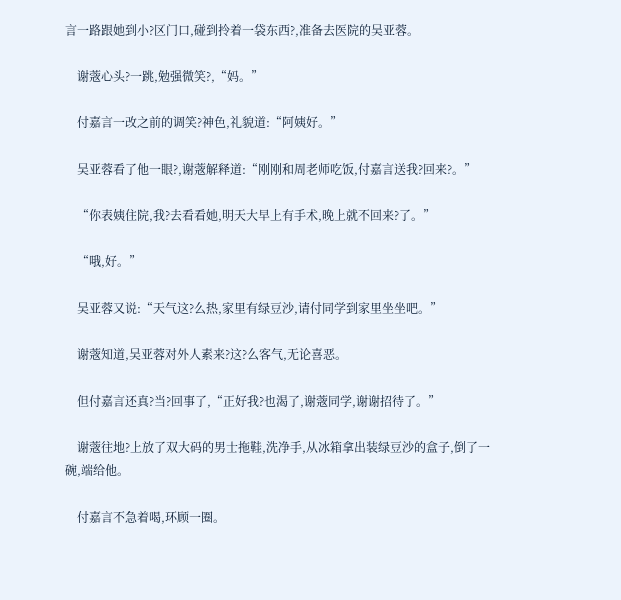言一路跟她到小?区门口,碰到拎着一袋东西?,准备去医院的吴亚蓉。

    谢蔲心头?一跳,勉强微笑?,“妈。”

    付嘉言一改之前的调笑?神色,礼貌道:“阿姨好。”

    吴亚蓉看了他一眼?,谢蔲解释道:“刚刚和周老师吃饭,付嘉言送我?回来?。”

    “你表姨住院,我?去看看她,明天大早上有手术,晚上就不回来?了。”

    “哦,好。”

    吴亚蓉又说:“天气这?么热,家里有绿豆沙,请付同学到家里坐坐吧。”

    谢蔲知道,吴亚蓉对外人素来?这?么客气,无论喜恶。

    但付嘉言还真?当?回事了,“正好我?也渴了,谢蔲同学,谢谢招待了。”

    谢蔲往地?上放了双大码的男士拖鞋,洗净手,从冰箱拿出装绿豆沙的盒子,倒了一碗,端给他。

    付嘉言不急着喝,环顾一圈。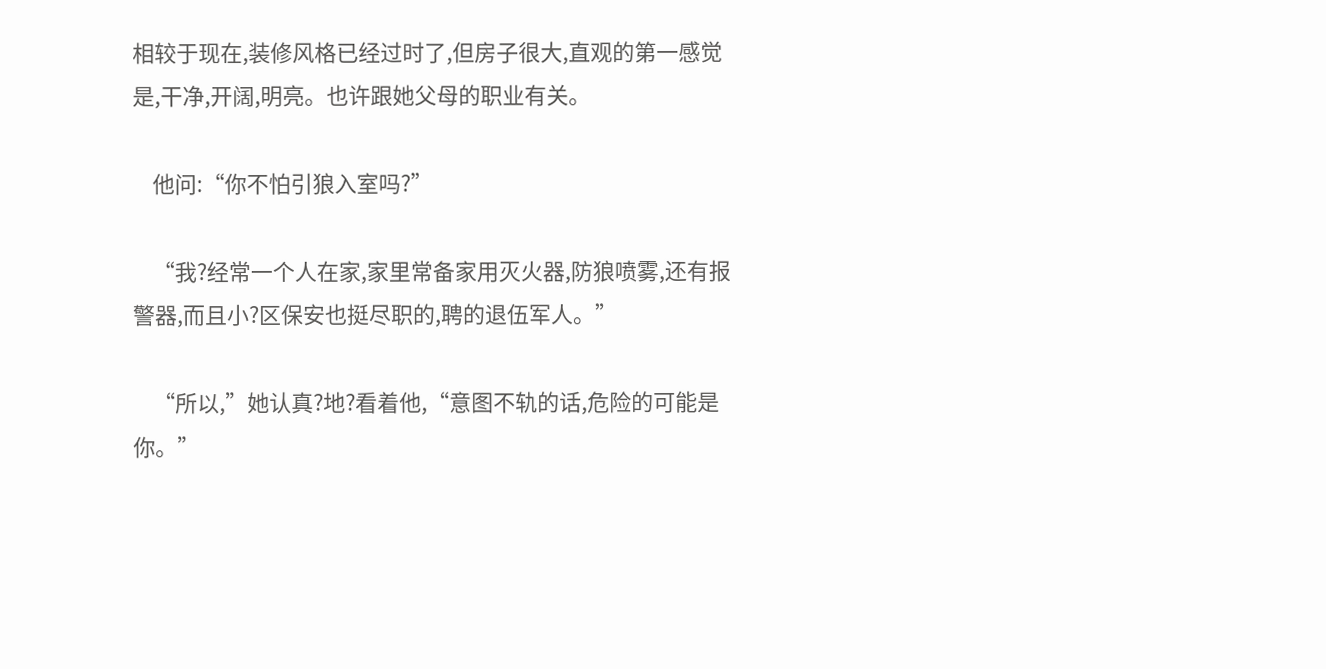相较于现在,装修风格已经过时了,但房子很大,直观的第一感觉是,干净,开阔,明亮。也许跟她父母的职业有关。

    他问:“你不怕引狼入室吗?”

    “我?经常一个人在家,家里常备家用灭火器,防狼喷雾,还有报警器,而且小?区保安也挺尽职的,聘的退伍军人。”

    “所以,”她认真?地?看着他,“意图不轨的话,危险的可能是你。”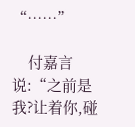“……”

    付嘉言说:“之前是我?让着你,碰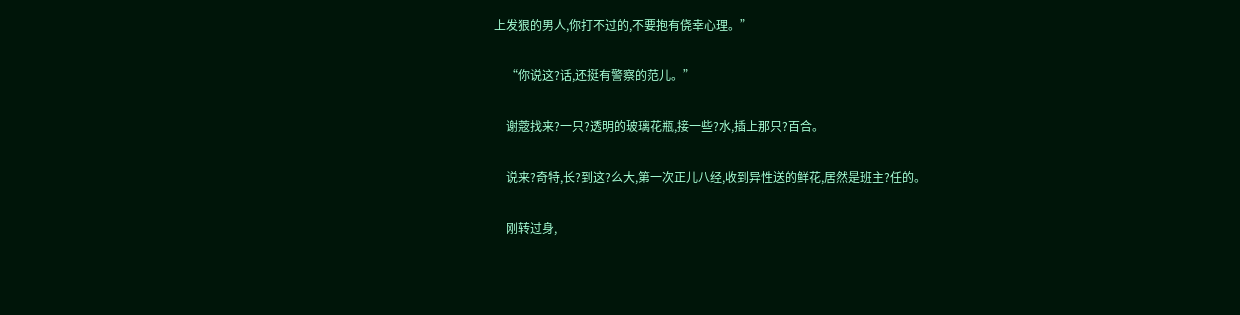上发狠的男人,你打不过的,不要抱有侥幸心理。”

    “你说这?话,还挺有警察的范儿。”

    谢蔲找来?一只?透明的玻璃花瓶,接一些?水,插上那只?百合。

    说来?奇特,长?到这?么大,第一次正儿八经,收到异性送的鲜花,居然是班主?任的。

    刚转过身,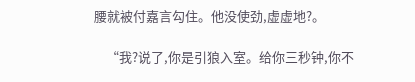腰就被付嘉言勾住。他没使劲,虚虚地?。

    “我?说了,你是引狼入室。给你三秒钟,你不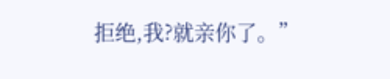拒绝,我?就亲你了。”